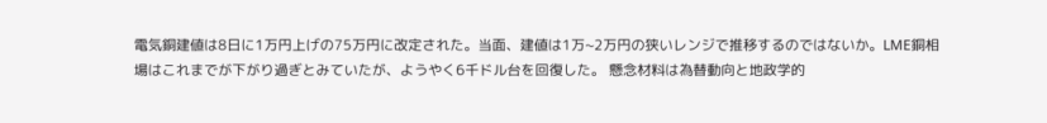電気銅建値は8日に1万円上げの75万円に改定された。当面、建値は1万~2万円の狭いレンジで推移するのではないか。LME銅相場はこれまでが下がり過ぎとみていたが、ようやく6千ドル台を回復した。 懸念材料は為替動向と地政学的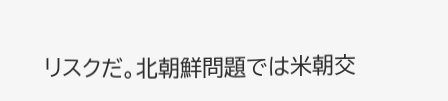リスクだ。北朝鮮問題では米朝交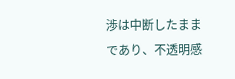渉は中断したままであり、不透明感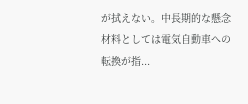が拭えない。中長期的な懸念材料としては電気自動車への転換が指...